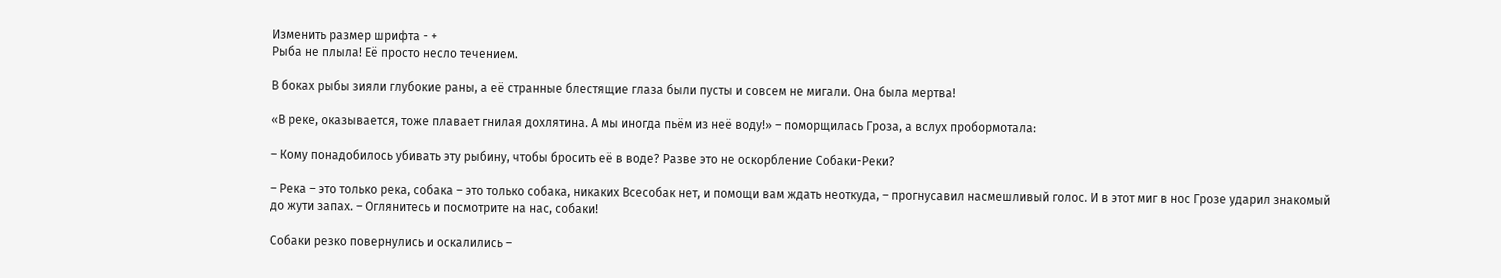Изменить размер шрифта - +
Рыба не плыла! Её просто несло течением.

В боках рыбы зияли глубокие раны, а её странные блестящие глаза были пусты и совсем не мигали. Она была мертва!

«В реке, оказывается, тоже плавает гнилая дохлятина. А мы иногда пьём из неё воду!» – поморщилась Гроза, а вслух пробормотала:

– Кому понадобилось убивать эту рыбину, чтобы бросить её в воде? Разве это не оскорбление Собаки-Реки?

– Река – это только река, собака – это только собака, никаких Всесобак нет, и помощи вам ждать неоткуда, – прогнусавил насмешливый голос. И в этот миг в нос Грозе ударил знакомый до жути запах. – Оглянитесь и посмотрите на нас, собаки!

Собаки резко повернулись и оскалились –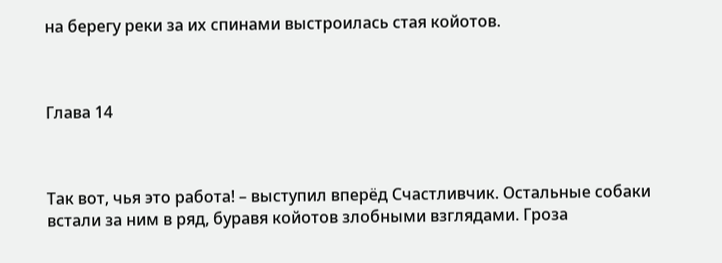на берегу реки за их спинами выстроилась стая койотов.



Глава 14



Так вот, чья это работа! – выступил вперёд Счастливчик. Остальные собаки встали за ним в ряд, буравя койотов злобными взглядами. Гроза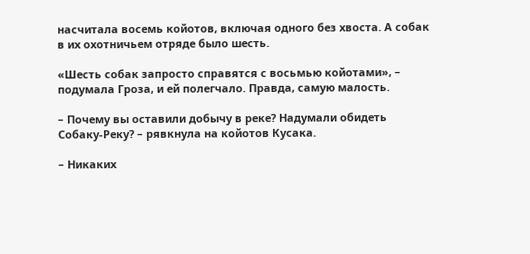насчитала восемь койотов, включая одного без хвоста. А собак в их охотничьем отряде было шесть.

«Шесть собак запросто справятся с восьмью койотами», – подумала Гроза, и ей полегчало. Правда, самую малость.

– Почему вы оставили добычу в реке? Надумали обидеть Собаку-Реку? – рявкнула на койотов Кусака.

– Никаких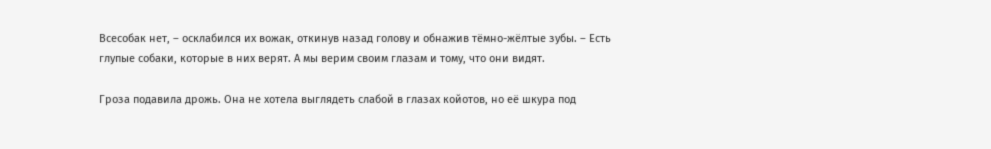Всесобак нет, – осклабился их вожак, откинув назад голову и обнажив тёмно-жёлтые зубы. – Есть глупые собаки, которые в них верят. А мы верим своим глазам и тому, что они видят.

Гроза подавила дрожь. Она не хотела выглядеть слабой в глазах койотов, но её шкура под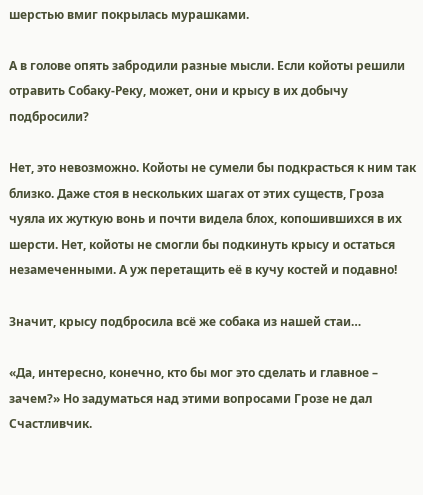шерстью вмиг покрылась мурашками.

А в голове опять забродили разные мысли. Если койоты решили отравить Собаку-Реку, может, они и крысу в их добычу подбросили?

Нет, это невозможно. Койоты не сумели бы подкрасться к ним так близко. Даже стоя в нескольких шагах от этих существ, Гроза чуяла их жуткую вонь и почти видела блох, копошившихся в их шерсти. Нет, койоты не смогли бы подкинуть крысу и остаться незамеченными. А уж перетащить её в кучу костей и подавно!

Значит, крысу подбросила всё же собака из нашей стаи…

«Да, интересно, конечно, кто бы мог это сделать и главное – зачем?» Но задуматься над этими вопросами Грозе не дал Счастливчик.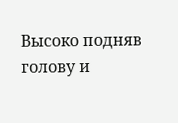Высоко подняв голову и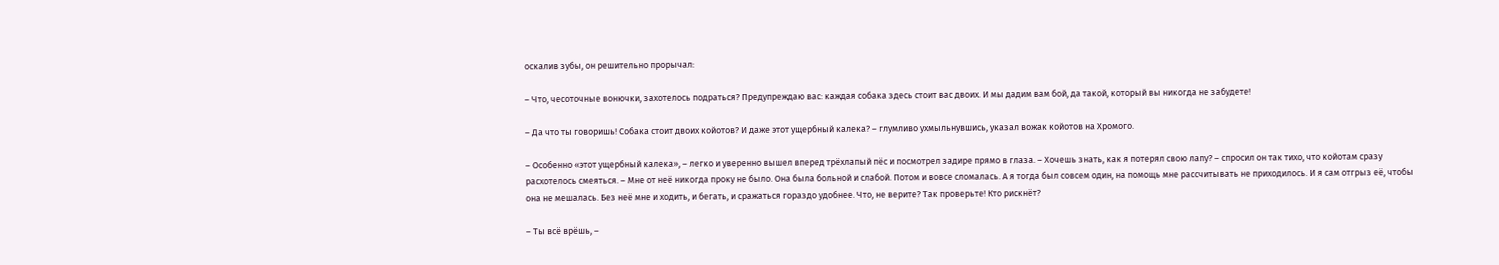оскалив зубы, он решительно прорычал:

– Что, чесоточные вонючки, захотелось подраться? Предупреждаю вас: каждая собака здесь стоит вас двоих. И мы дадим вам бой, да такой, который вы никогда не забудете!

– Да что ты говоришь! Собака стоит двоих койотов? И даже этот ущербный калека? – глумливо ухмыльнувшись, указал вожак койотов на Хромого.

– Особенно «этот ущербный калека», – легко и уверенно вышел вперед трёхлапый пёс и посмотрел задире прямо в глаза. – Хочешь знать, как я потерял свою лапу? – спросил он так тихо, что койотам сразу расхотелось смеяться. – Мне от неё никогда проку не было. Она была больной и слабой. Потом и вовсе сломалась. А я тогда был совсем один, на помощь мне рассчитывать не приходилось. И я сам отгрыз её, чтобы она не мешалась. Без неё мне и ходить, и бегать, и сражаться гораздо удобнее. Что, не верите? Так проверьте! Кто рискнёт?

– Ты всё врёшь, –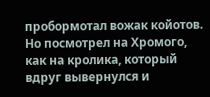пробормотал вожак койотов. Но посмотрел на Хромого, как на кролика, который вдруг вывернулся и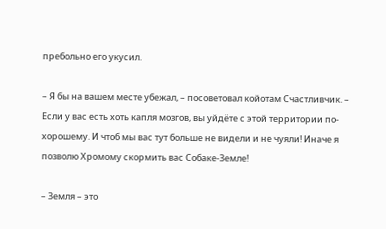пребольно его укусил.

– Я бы на вашем месте убежал, – посоветовал койотам Счастливчик. – Если у вас есть хоть капля мозгов, вы уйдёте с этой территории по-хорошему. И чтоб мы вас тут больше не видели и не чуяли! Иначе я позволю Хромому скормить вас Собаке-Земле!

– Земля – это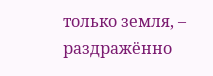только земля, – раздражённо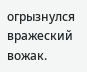огрызнулся вражеский вожак.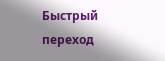Быстрый переход